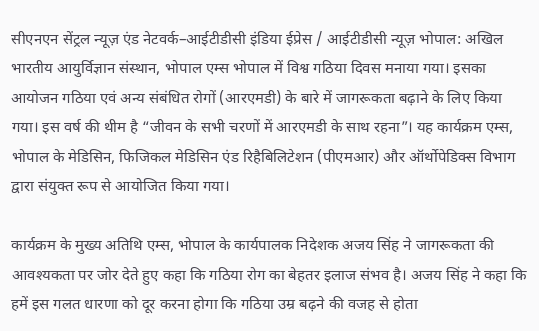सीएनएन सेंट्रल न्यूज़ एंड नेटवर्क–आईटीडीसी इंडिया ईप्रेस / आईटीडीसी न्यूज़ भोपाल: अखिल भारतीय आयुर्विज्ञान संस्थान, भोपाल एम्स भोपाल में विश्व गठिया दिवस मनाया गया। इसका आयोजन गठिया एवं अन्य संबंधित रोगों (आरएमडी) के बारे में जागरूकता बढ़ाने के लिए किया गया। इस वर्ष की थीम है “जीवन के सभी चरणों में आरएमडी के साथ रहना”। यह कार्यक्रम एम्स, भोपाल के मेडिसिन, फिजिकल मेडिसिन एंड रिहैबिलिटेशन (पीएमआर) और ऑर्थोपेडिक्स विभाग द्वारा संयुक्त रूप से आयोजित किया गया।

कार्यक्रम के मुख्य अतिथि एम्स, भोपाल के कार्यपालक निदेशक अजय सिंह ने जागरूकता की आवश्यकता पर जोर देते हुए कहा कि गठिया रोग का बेहतर इलाज संभव है। अजय सिंह ने कहा कि हमें इस गलत धारणा को दूर करना होगा कि गठिया उम्र बढ़ने की वजह से होता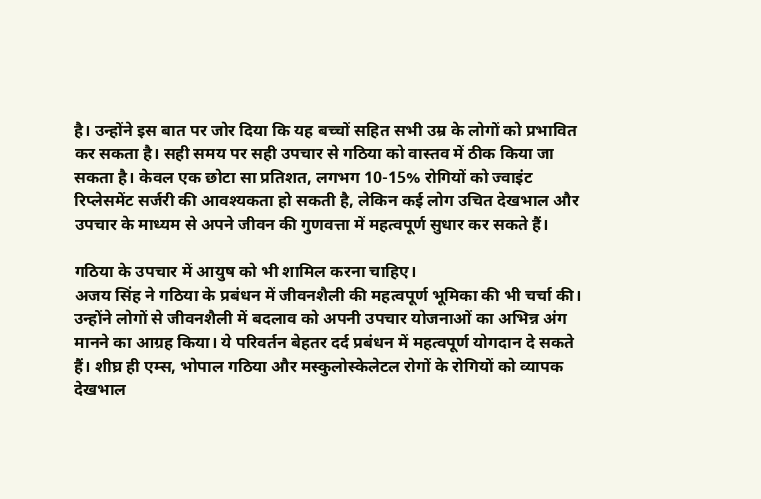है। उन्होंने इस बात पर जोर दिया कि यह बच्चों सहित सभी उम्र के लोगों को प्रभावित कर सकता है। सही समय पर सही उपचार से गठिया को वास्तव में ठीक किया जा सकता है। केवल एक छोटा सा प्रतिशत, लगभग 10-15% रोगियों को ज्वाइंट रिप्लेसमेंट सर्जरी की आवश्यकता हो सकती है, लेकिन कई लोग उचित देखभाल और उपचार के माध्यम से अपने जीवन की गुणवत्ता में महत्वपूर्ण सुधार कर सकते हैं।

गठिया के उपचार में आयुष को भी शामिल करना चाहिए।
अजय सिंह ने गठिया के प्रबंधन में जीवनशैली की महत्वपूर्ण भूमिका की भी चर्चा की। उन्होंने लोगों से जीवनशैली में बदलाव को अपनी उपचार योजनाओं का अभिन्न अंग मानने का आग्रह किया। ये परिवर्तन बेहतर दर्द प्रबंधन में महत्वपूर्ण योगदान दे सकते हैं। शीघ्र ही एम्स, भोपाल गठिया और मस्कुलोस्केलेटल रोगों के रोगियों को व्यापक देखभाल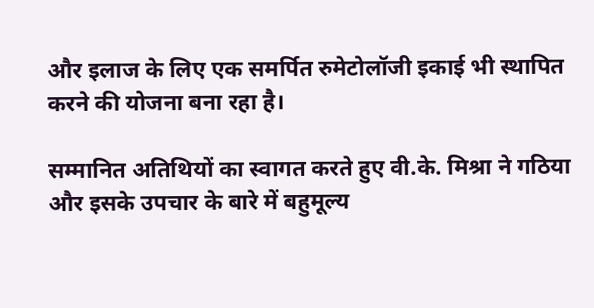और इलाज के लिए एक समर्पित रुमेटोलॉजी इकाई भी स्थापित करने की योजना बना रहा है।

सम्मानित अतिथियों का स्वागत करते हुए वी.के. मिश्रा ने गठिया और इसके उपचार के बारे में बहुमूल्य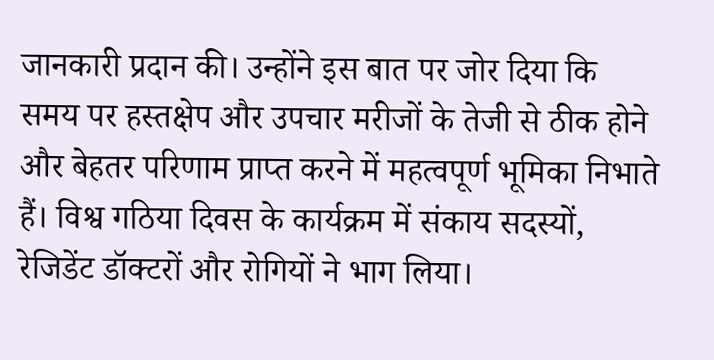जानकारी प्रदान की। उन्होंने इस बात पर जोर दिया कि समय पर हस्तक्षेप और उपचार मरीजों के तेजी से ठीक होने और बेहतर परिणाम प्राप्त करने में महत्वपूर्ण भूमिका निभाते हैं। विश्व गठिया दिवस के कार्यक्रम में संकाय सदस्यों, रेजिडेंट डॉक्टरों और रोगियों ने भाग लिया।